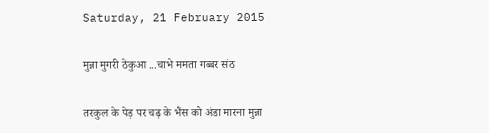Saturday, 21 February 2015

मुन्ना मुगरी ठेकुआ ...चाभे ममता गब्बर संठ

तरकुल के पेड़ पर चढ़ के भैंस को अंडा मारना मुन्ना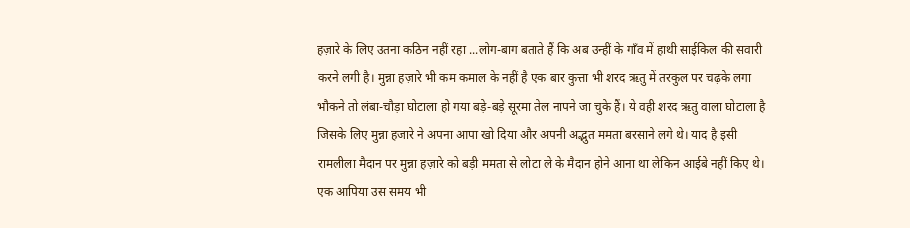हज़ारे के लिए उतना कठिन नहीं रहा ...लोग-बाग बताते हैं कि अब उन्हीं के गाँव में हाथी साईकिल की सवारी करने लगी है। मुन्ना हज़ारे भी कम कमाल के नहीं है एक बार कुत्ता भी शरद ऋतु में तरकुल पर चढ़के लगा भौकने तो लंबा-चौड़ा घोटाला हो गया बड़े-बड़े सूरमा तेल नापने जा चुके हैं। ये वही शरद ऋतु वाला घोटाला है जिसके लिए मुन्ना हजारे ने अपना आपा खो दिया और अपनी अद्भुत ममता बरसाने लगे थे। याद है इसी रामलीला मैदान पर मुन्ना हज़ारे को बड़ी ममता से लोटा ले के मैदान होने आना था लेकिन आईबे नहीं किए थे। एक आपिया उस समय भी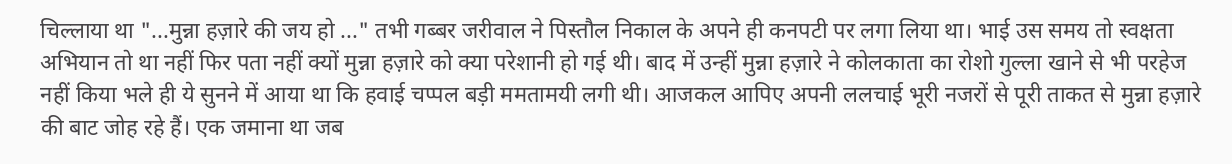चिल्लाया था "...मुन्ना हज़ारे की जय हो ..." तभी गब्बर जरीवाल ने पिस्तौल निकाल के अपने ही कनपटी पर लगा लिया था। भाई उस समय तो स्वक्षता अभियान तो था नहीं फिर पता नहीं क्यों मुन्ना हज़ारे को क्या परेशानी हो गई थी। बाद में उन्हीं मुन्ना हज़ारे ने कोलकाता का रोशो गुल्ला खाने से भी परहेज नहीं किया भले ही ये सुनने में आया था कि हवाई चप्पल बड़ी ममतामयी लगी थी। आजकल आपिए अपनी ललचाई भूरी नजरों से पूरी ताकत से मुन्ना हज़ारे की बाट जोह रहे हैं। एक जमाना था जब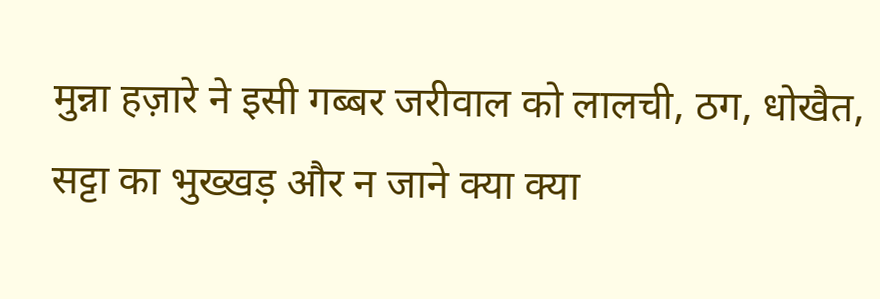मुन्ना हज़ारे ने इसी गब्बर जरीवाल को लालची, ठग, धोखैत, सट्टा का भुख्खड़ और न जाने क्या क्या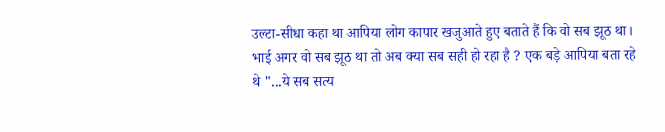उल्टा-सीधा कहा था आपिया लोग कापार खजुआते हुए बताते हैं कि वो सब झूठ था। भाई अगर वो सब झूठ था तो अब क्या सब सही हो रहा है ? एक बड़े आपिया बता रहे थे "...ये सब सत्य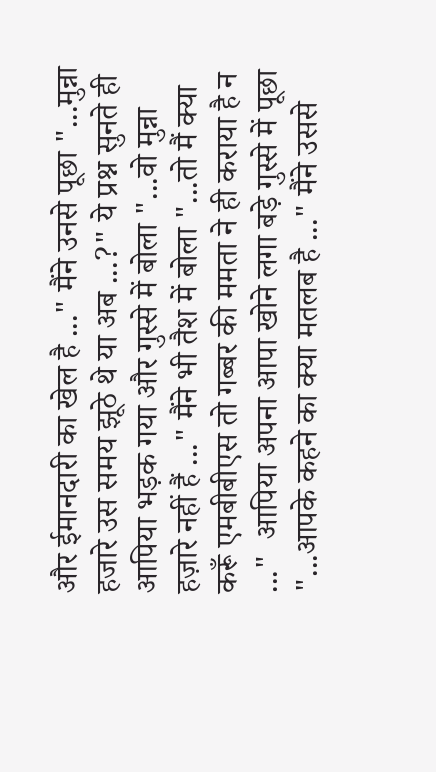और ईमानदारी का खेल है ..." मैंने उनसे पूछा "...मुन्ना हजारे उस समय झूठे थे या अब ...?" ये प्रश्न सुनते ही आपिया भड़क गया और गुस्से में बोला "...वो मुन्ना हज़ारे नहीं हैं ..." मैंने भी तैश में बोला "...तो मैं क्या करूँ एमबीबीएस तो गब्बर की ममता ने ही कराया है न  ..."  आपिया अपना आपा खोने लगा बड़े गुस्से में पूछा "...आपके कहने का क्या मतलब है ..." मैंने उससे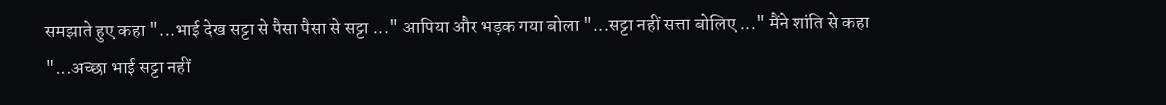समझाते हुए कहा "...भाई देख सट्टा से पैसा पैसा से सट्टा ..." आपिया और भड़क गया बोला "...सट्टा नहीं सत्ता बोलिए ..." मैंने शांति से कहा "...अच्छा भाई सट्टा नहीं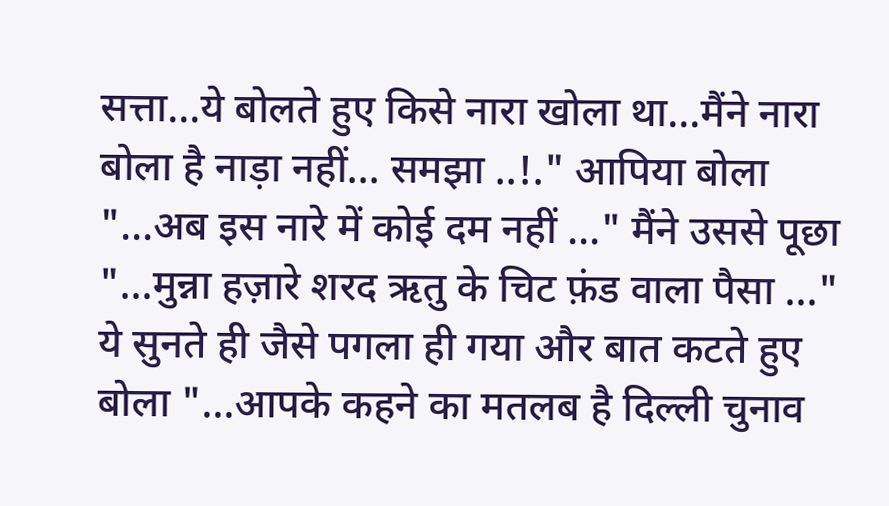सत्ता...ये बोलते हुए किसे नारा खोला था...मैंने नारा बोला है नाड़ा नहीं... समझा ..!." आपिया बोला "...अब इस नारे में कोई दम नहीं ..." मैंने उससे पूछा "...मुन्ना हज़ारे शरद ऋतु के चिट फ़ंड वाला पैसा ..." ये सुनते ही जैसे पगला ही गया और बात कटते हुए बोला "...आपके कहने का मतलब है दिल्ली चुनाव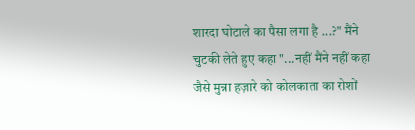शारदा घोटाले का पैसा लगा है ...?" मैंने चुटकी लेते हुए कहा "...नहीं मैंने नहीं कहा जैसे मुन्ना हज़ारे को कोलकाता का रोशों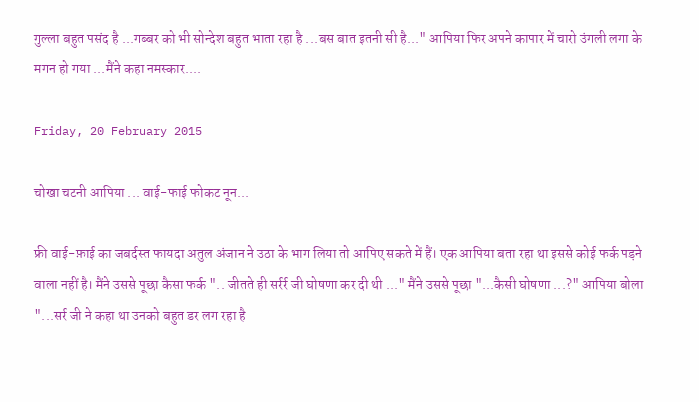गुल्ला बहुत पसंद है ...गब्बर को भी सोन्देश बहुत भाता रहा है ...बस बात इतनी सी है..." आपिया फिर अपने कापार में चारो उंगली लगा के मगन हो गया ...मैंने कहा नमस्कार....

Friday, 20 February 2015

चोखा चटनी आपिया ... वाई-फाई फोकट नून...

फ्री वाई-फ़ाई का जबर्दस्त फायदा अतुल अंजान ने उठा के भाग लिया तो आपिए सकते में हैं। एक आपिया बता रहा था इससे कोई फर्क पड़ने वाला नहीं है। मैंने उससे पूछा कैसा फर्क ".. जीतते ही सर्रर्र जी घोषणा कर दी थी ..." मैंने उससे पूछा "...कैसी घोषणा ...?" आपिया बोला "...सर्र जी ने कहा था उनको बहुत डर लग रहा है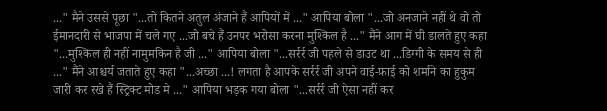..." मैने उससे पूछा "...तो कितने अतुल अंजाने हैं आपियों में ..." आपिया बोला "...जो अनजाने नहीं थे वो तो ईमानदारी से भाजपा में चले गए ...जो बचे हैं उनपर भरोसा करना मुश्किल है ..." मैंने आग में घी डालते हुए कहा "...मुश्किल ही नहीं नामुमकिन है जी ..." आपिया बोला "...सर्रर्र जी पहले से डाउट था ...डिग्गी के समय से ही ..." मैंने आश्चर्य जताते हुए कहा "...अच्छा ...! लगता है आपके सर्रर्र जी अपने वाई-फ़ाई को शर्माने का हुकुम जारी कर रखे हैं स्ट्रिक्ट मोड मे ..." आपिया भड़क गया बोला "...सर्रर्र जी ऐसा नहीं कर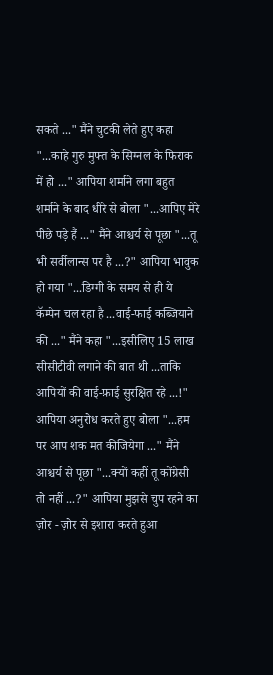सकते ..." मैंने चुटकी लेते हुए कहा "...काहे गुरु मुफ्त के सिग्नल के फिराक में हो ..." आपिया शर्माने लगा बहुत शर्माने के बाद धीरे से बोला "...आपिए मेरे पीछे पड़े हैं ..." मैंने आश्चर्य से पूछा "...तू भी सर्वीलान्स पर है ...?" आपिया भावुक हो गया "...डिग्गी के समय से ही ये कॅम्पेन चल रहा है ...वाई-फाई कब्जियाने की ..." मैंने कहा "...इसीलिए 15 लाख सीसीटीवी लगाने की बात थी ...ताकि आपियों की वाई-फ़ाई सुरक्षित रहे ...!" आपिया अनुरोध करते हुए बोला "...हम पर आप शक मत कीजियेगा ..." मैंने आश्चर्य से पूछा "...क्यों कहीं तू कोंग्रेसी तो नहीं ...?" आपिया मुझसे चुप रहने का ज़ोर - ज़ोर से इशारा करते हुआ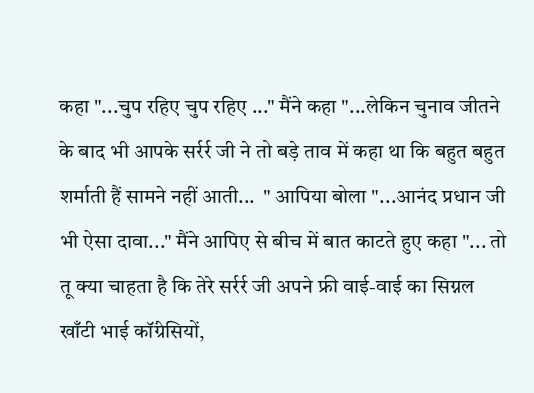कहा "...चुप रहिए चुप रहिए ..." मैंने कहा "...लेकिन चुनाव जीतने के बाद भी आपके सर्रर्र जी ने तो बड़े ताव में कहा था कि बहुत बहुत शर्माती हैं सामने नहीं आती...  " आपिया बोला "...आनंद प्रधान जी भी ऐसा दावा..." मैंने आपिए से बीच में बात काटते हुए कहा "... तो तू क्या चाहता है कि तेरे सर्रर्र जी अपने फ्री वाई-वाई का सिग्नल खाँटी भाई कॉंग्रेसियों,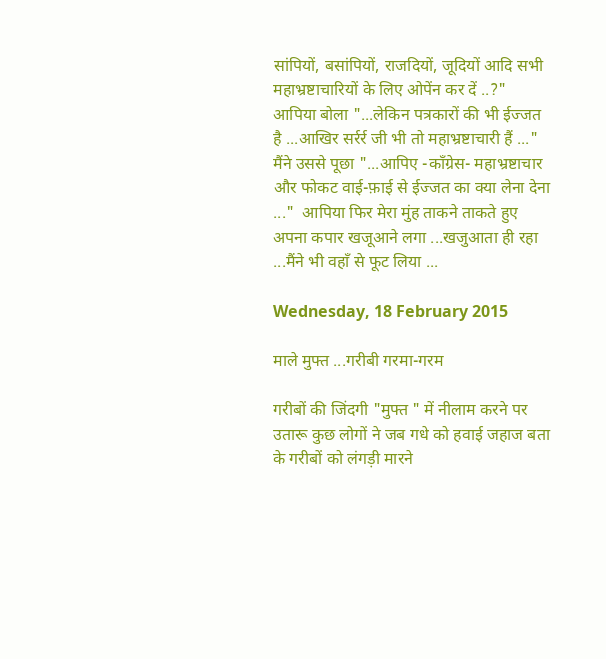सांपियों, बसांपियों, राजदियों, जूदियों आदि सभी महाभ्रष्टाचारियों के लिए ओपेंन कर दें ..?" आपिया बोला "...लेकिन पत्रकारों की भी ईज्जत है ...आखिर सर्रर्र जी भी तो महाभ्रष्टाचारी हैं ..." मैंने उससे पूछा "...आपिए -कॉंग्रेस- महाभ्रष्टाचार और फोकट वाई-फ़ाई से ईज्जत का क्या लेना देना ..."  आपिया फिर मेरा मुंह ताकने ताकते हुए अपना कपार खजूआने लगा ...खजुआता ही रहा ...मैंने भी वहाँ से फूट लिया ...

Wednesday, 18 February 2015

माले मुफ्त ...गरीबी गरमा-गरम

गरीबों की जिंदगी "मुफ्त " में नीलाम करने पर उतारू कुछ लोगों ने जब गधे को हवाई जहाज बता के गरीबों को लंगड़ी मारने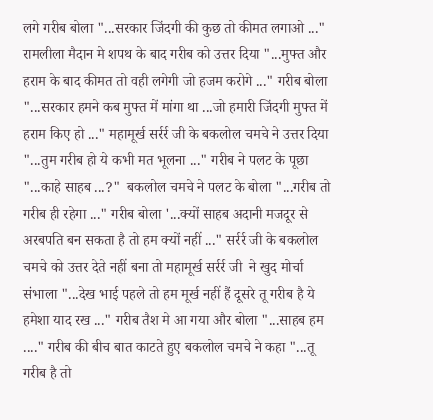लगे गरीब बोला "...सरकार जिंदगी की कुछ तो कीमत लगाओ ..." रामलीला मैदान मे शपथ के बाद गरीब को उत्तर दिया "...मुफ्त और हराम के बाद कीमत तो वही लगेगी जो हजम करोगे ..." गरीब बोला "...सरकार हमने कब मुफ्त में मांगा था ...जो हमारी जिंदगी मुफ्त में हराम किए हो ..." महामूर्ख सर्रर्र जी के बकलोल चमचे ने उत्तर दिया "...तुम गरीब हो ये कभी मत भूलना ..." गरीब ने पलट के पूछा "...काहे साहब ...?"  बकलोल चमचे ने पलट के बोला "...गरीब तो गरीब ही रहेगा ..." गरीब बोला '...क्यों साहब अदानी मजदूर से अरबपति बन सकता है तो हम क्यों नहीं ..." सर्रर्र जी के बकलोल चमचे को उत्तर देते नहीं बना तो महामूर्ख सर्रर्र जी  ने खुद मोर्चा संभाला "...देख भाई पहले तो हम मूर्ख नहीं हैं दूसरे तू गरीब है ये हमेशा याद रख ..." गरीब तैश मे आ गया और बोला "...साहब हम ...." गरीब की बीच बात काटते हुए बकलोल चमचे ने कहा "...तू गरीब है तो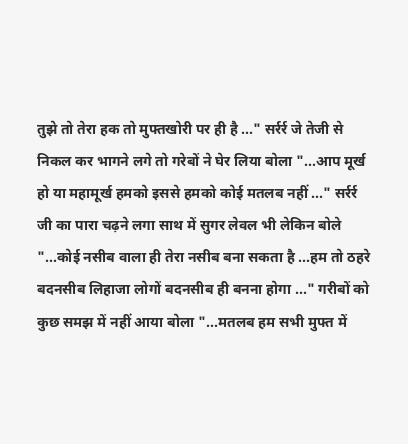तुझे तो तेरा हक तो मुफ्तखोरी पर ही है ..." सर्रर्र जे तेजी से निकल कर भागने लगे तो गरेबों ने घेर लिया बोला "...आप मूर्ख हो या महामूर्ख हमको इससे हमको कोई मतलब नहीं ..." सर्रर्र जी का पारा चढ़ने लगा साथ में सुगर लेवल भी लेकिन बोले "...कोई नसीब वाला ही तेरा नसीब बना सकता है ...हम तो ठहरे बदनसीब लिहाजा लोगों बदनसीब ही बनना होगा ..." गरीबों को कुछ समझ में नहीं आया बोला "...मतलब हम सभी मुफ्त में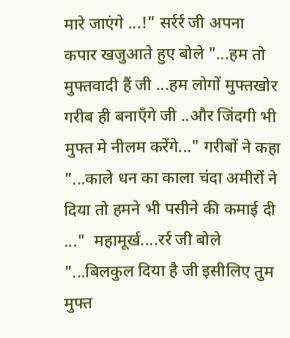मारे जाएंगे ...!" सर्रर्र जी अपना कपार खजुआते हुए बोले "...हम तो मुफ्तवादी हैं जी ...हम लोगों मुफ्तखोर गरीब ही बनाएँगे जी ..और जिंदगी भी मुफ्त मे नीलम करेंगे..." गरीबों ने कहा "...काले धन का काला चंदा अमीरों ने दिया तो हमने भी पसीने की कमाई दी ..."  महामूर्ख....रर्र जी बोले "...बिलकुल दिया है जी इसीलिए तुम मुफ्त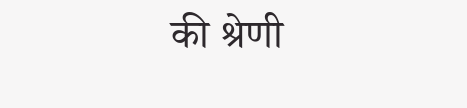की श्रेणी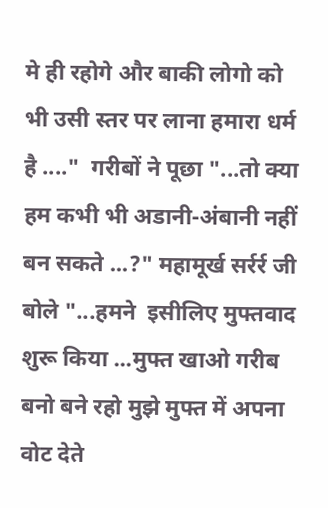मे ही रहोगे और बाकी लोगो को भी उसी स्तर पर लाना हमारा धर्म है ...."  गरीबों ने पूछा "...तो क्या हम कभी भी अडानी-अंबानी नहीं बन सकते ...?" महामूर्ख सर्रर्र जी बोले "...हमने  इसीलिए मुफ्तवाद शुरू किया ...मुफ्त खाओ गरीब बनो बने रहो मुझे मुफ्त में अपना वोट देते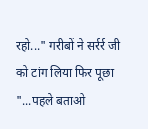रहो..." गरीबों ने सर्रर्र जी को टांग लिया फिर पूछा "...पहले बताओ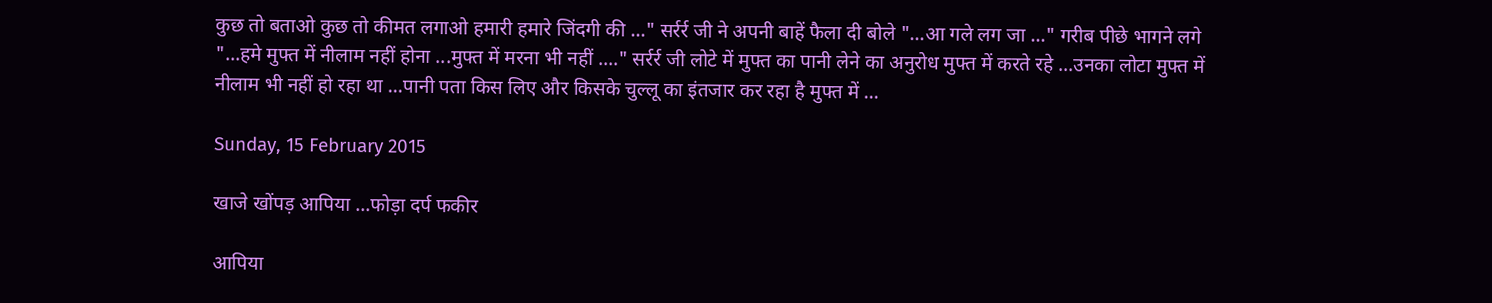कुछ तो बताओ कुछ तो कीमत लगाओ हमारी हमारे जिंदगी की ..." सर्रर्र जी ने अपनी बाहें फैला दी बोले "...आ गले लग जा ..." गरीब पीछे भागने लगे "...हमे मुफ्त में नीलाम नहीं होना ...मुफ्त में मरना भी नहीं ...." सर्रर्र जी लोटे में मुफ्त का पानी लेने का अनुरोध मुफ्त में करते रहे ...उनका लोटा मुफ्त में नीलाम भी नहीं हो रहा था ...पानी पता किस लिए और किसके चुल्लू का इंतजार कर रहा है मुफ्त में ...

Sunday, 15 February 2015

खाजे खोंपड़ आपिया ...फोड़ा दर्प फकीर

आपिया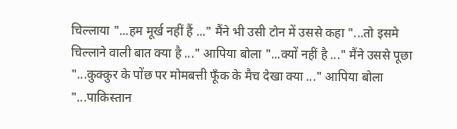चिल्लाया "...हम मूर्ख नहीं हैं ..." मैंने भी उसी टोन में उससे कहा "...तो इसमे चिल्लाने वाली बात क्या है ..." आपिया बोला "...क्यों नहीं है ..." मैंने उससे पूछा "...कुक्कुर के पोंछ पर मोमबत्ती फूँक के मैच देखा क्या ..." आपिया बोला "...पाकिस्तान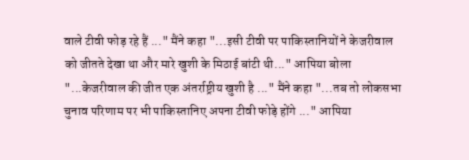वाले टीवी फोड़ रहे हैं ..." मैंने कहा "...इसी टीवी पर पाकिस्तानियों ने केजरीवाल को जीतते देखा था और मारे खुशी के मिठाई बांटी थी..." आपिया बोला "...केजरीवाल की जीत एक अंतर्राष्ट्रीय खुशी है ..." मैंने कहा "...तब तो लोकसभा चुनाव परिणाम पर भी पाकिस्तानिए अपना टीवी फोड़े होंगे ..." आपिया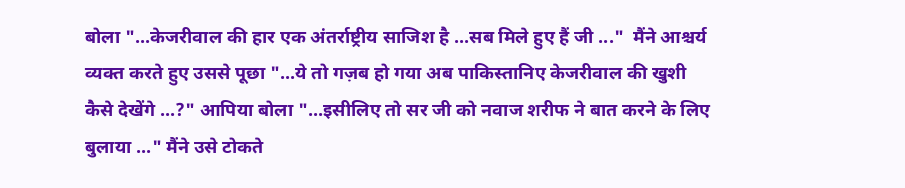बोला "...केजरीवाल की हार एक अंतर्राष्ट्रीय साजिश है ...सब मिले हुए हैं जी ..."  मैंने आश्चर्य व्यक्त करते हुए उससे पूछा "...ये तो गज़ब हो गया अब पाकिस्तानिए केजरीवाल की खुशी कैसे देखेंगे ...?" आपिया बोला "...इसीलिए तो सर जी को नवाज शरीफ ने बात करने के लिए बुलाया ..." मैंने उसे टोकते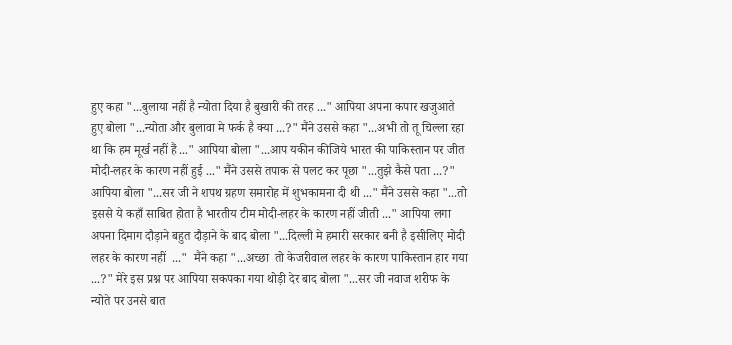हुए कहा "...बुलाया नहीं है न्योता दिया है बुखारी की तरह ..." आपिया अपना कपार खजुआते हुए बोला "...न्योता और बुलावा मे फर्क है क्या ...?" मैंने उससे कहा "...अभी तो तू चिल्ला रहा था कि हम मूर्ख नहीं हैं ..." आपिया बोला "...आप यकीन कीजिये भारत की पाकिस्तान पर जीत मोदी-लहर के कारण नहीं हुई ..." मैंने उससे तपाक से पलट कर पूछा "...तुझे कैसे पता ...?" आपिया बोला "...सर जी ने शपथ ग्रहण समारोह में शुभकामना दी थी ..." मैंने उससे कहा "...तो इससे ये कहाँ साबित होता है भारतीय टीम मोदी-लहर के कारण नहीं जीती ..." आपिया लगा अपना दिमाग दौड़ाने बहुत दौड़ाने के बाद बोला "...दिल्ली मे हमारी सरकार बनी है इसीलिए मोदी लहर के कारण नहीं  ..."  मैंने कहा "...अच्छा  तो केजरीवाल लहर के कारण पाकिस्तान हार गया ...?" मेरे इस प्रश्न पर आपिया सकपका गया थोड़ी देर बाद बोला "...सर जी नवाज शरीफ के न्योते पर उनसे बात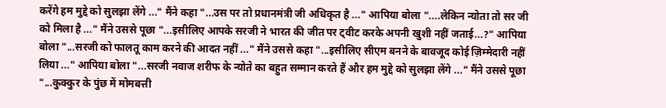करेंगे हम मुद्दे को सुलझा लेंगे ..." मैंने कहा "...उस पर तो प्रधानमंत्री जी अधिकृत है ..." आपिया बोला "....लेकिन न्योता तो सर जी को मिला है ..." मैंने उससे पूछा "...इसीलिए आपके सरजी ने भारत की जीत पर ट्वीट करके अपनी खुशी नहीं जताई...?" आपिया बोला "...सरजी को फालतू काम करने की आदत नहीं ..." मैंने उससे कहा "...इसीलिए सीएम बनने के बावजूद कोई ज़िम्मेदारी नहीं लिया ..." आपिया बोला "...सरजी नवाज शरीफ के न्योते का बहुत सम्मान करते हैं और हम मुद्दे को सुलझा लेंगे ..." मैंने उससे पूछा "...कुक्कुर के पुंछ में मोमबत्ती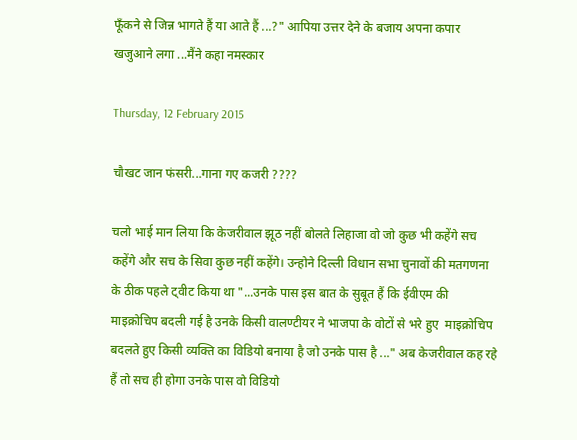फूँकने से जिन्न भागते हैं या आते हैं ...?" आपिया उत्तर देने के बजाय अपना कपार खजुआने लगा ...मैंने कहा नमस्कार

Thursday, 12 February 2015

चौखट जान फंसरी...गाना गए कजरी ????

चलो भाई मान लिया कि केजरीवाल झूठ नहीं बोलते लिहाजा वो जो कुछ भी कहेंगे सच कहेंगे और सच के सिवा कुछ नहीं कहेंगे। उन्होने दिल्ली विधान सभा चुनावों की मतगणना के ठीक पहले ट्वीट किया था "...उनके पास इस बात के सुबूत हैं कि ईवीएम की माइक्रोचिप बदली गई है उनके किसी वालण्टीयर ने भाजपा के वोटों से भरे हुए  माइक्रोचिप बदलते हुए किसी व्यक्ति का विडियो बनाया है जो उनके पास है ..." अब केजरीवाल कह रहे हैं तो सच ही होगा उनके पास वो विडियो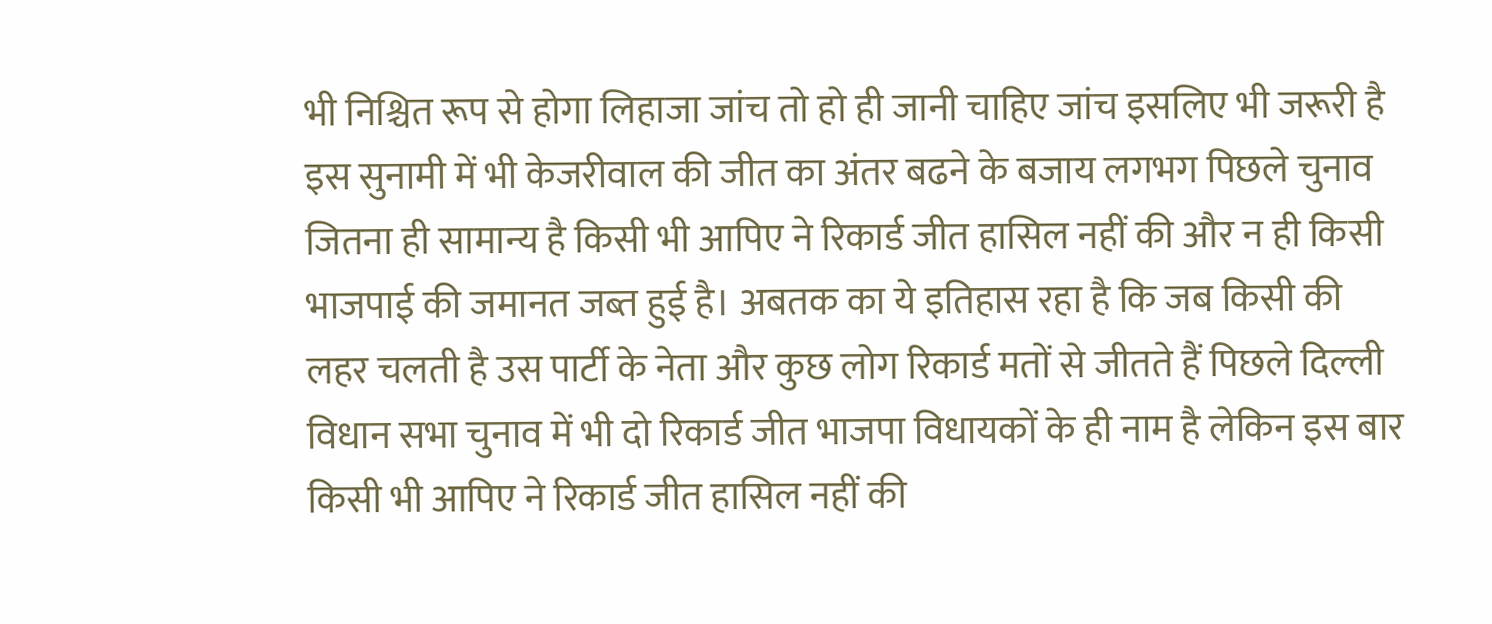भी निश्चित रूप से होगा लिहाजा जांच तो हो ही जानी चाहिए जांच इसलिए भी जरूरी है इस सुनामी में भी केजरीवाल की जीत का अंतर बढने के बजाय लगभग पिछले चुनाव जितना ही सामान्य है किसी भी आपिए ने रिकार्ड जीत हासिल नहीं की और न ही किसी भाजपाई की जमानत जब्त हुई है। अबतक का ये इतिहास रहा है कि जब किसी की लहर चलती है उस पार्टी के नेता और कुछ लोग रिकार्ड मतों से जीतते हैं पिछले दिल्ली विधान सभा चुनाव में भी दो रिकार्ड जीत भाजपा विधायकों के ही नाम है लेकिन इस बार किसी भी आपिए ने रिकार्ड जीत हासिल नहीं की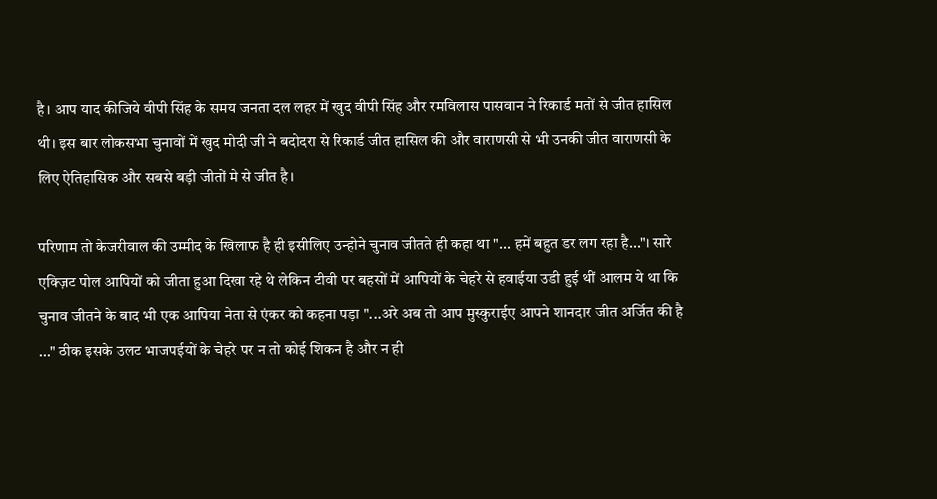है। आप याद कीजिये वीपी सिंह के समय जनता दल लहर में खुद वीपी सिंह और रमविलास पासवान ने रिकार्ड मतों से जीत हासिल थी। इस बार लोकसभा चुनावों में खुद मोदी जी ने बदोदरा से रिकार्ड जीत हासिल की और वाराणसी से भी उनकी जीत वाराणसी के लिए ऐतिहासिक और सबसे बड़ी जीतों मे से जीत है।

परिणाम तो केजरीवाल की उम्मीद के खिलाफ है ही इसीलिए उन्होने चुनाव जीतते ही कहा था "... हमें बहुत डर लग रहा है..."। सारे एक्ज़िट पोल आपियों को जीता हुआ दिखा रहे थे लेकिन टीवी पर बहसों में आपियों के चेहरे से हवाईया उडी हुई थीं आलम ये था कि चुनाव जीतने के बाद भी एक आपिया नेता से एंकर को कहना पड़ा "...अरे अब तो आप मुस्कुराईए आपने शानदार जीत अर्जित की है ..." ठीक इसके उलट भाजपईयों के चेहरे पर न तो कोई शिकन है और न ही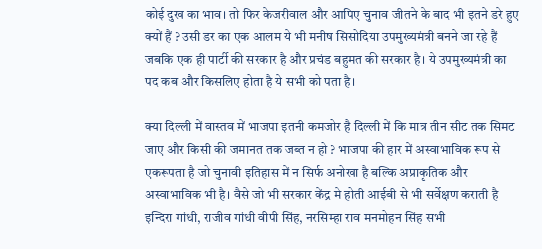कोई दुख का भाव। तो फिर केजरीवाल और आपिए चुनाव जीतने के बाद भी इतने डरे हुए क्यों हैं ? उसी डर का एक आलम ये भी मनीष सिसोदिया उपमुख्यमंत्री बनने जा रहे हैं जबकि एक ही पार्टी की सरकार है और प्रचंड बहुमत की सरकार है। ये उपमुख्यमंत्री का पद कब और किसलिए होता है ये सभी को पता है।

क्या दिल्ली में वास्तव में भाजपा इतनी कमजोर है दिल्ली में कि मात्र तीन सीट तक सिमट जाए और किसी की जमानत तक जब्त न हो ? भाजपा की हार में अस्वाभाविक रूप से एकरूपता है जो चुनावी इतिहास में न सिर्फ अनोखा है बल्कि अप्राकृतिक और अस्वाभाविक भी है। वैसे जो भी सरकार केंद्र मे होती आईबी से भी सर्वेक्षण कराती है इन्दिरा गांधी, राजीव गांधी वीपी सिंह, नरसिम्हा राव मनमोहन सिंह सभी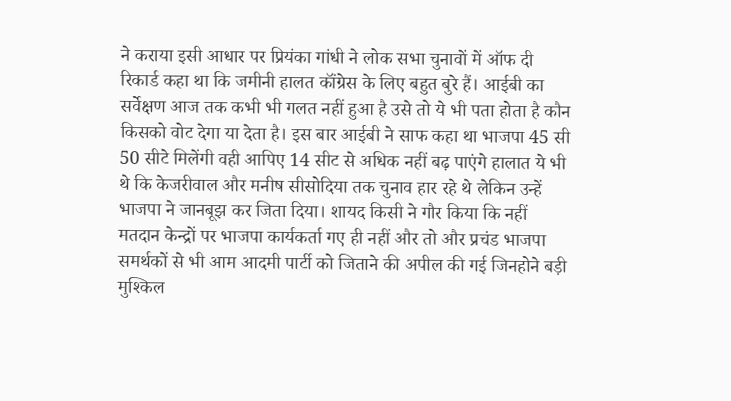ने कराया इसी आधार पर प्रियंका गांधी ने लोक सभा चुनावों में ऑफ दी रिकार्ड कहा था कि जमीनी हालत कॉंग्रेस के लिए बहुत बुरे हैं। आईबी का सर्वेक्षण आज तक कभी भी गलत नहीं हुआ है उसे तो ये भी पता होता है कौन किसको वोट देगा या देता है। इस बार आईबी ने साफ कहा था भाजपा 45 सी 50 सीटे मिलेंगी वही आपिए 14 सीट से अधिक नहीं बढ़ पाएंगे हालात ये भी थे कि केजरीवाल और मनीष सीसोदिया तक चुनाव हार रहे थे लेकिन उन्हें भाजपा ने जानबूझ कर जिता दिया। शायद किसी ने गौर किया कि नहीं मतदान केन्द्रों पर भाजपा कार्यकर्ता गए ही नहीं और तो और प्रचंड भाजपा समर्थकों से भी आम आदमी पार्टी को जिताने की अपील की गई जिनहोने बड़ी मुश्किल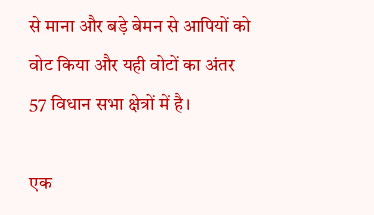से माना और बड़े बेमन से आपियों को वोट किया और यही वोटों का अंतर 57 विधान सभा क्षेत्रों में है।

एक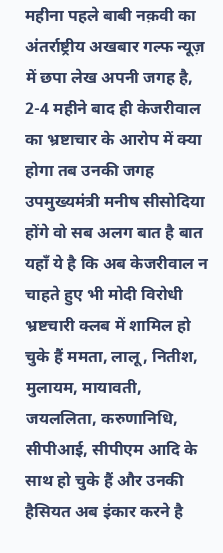महीना पहले बाबी नक़वी का अंतर्राष्ट्रीय अखबार गल्फ न्यूज़ में छपा लेख अपनी जगह है, 2-4 महीने बाद ही केजरीवाल का भ्रष्टाचार के आरोप में क्या होगा तब उनकी जगह उपमुख्यमंत्री मनीष सीसोदिया होंगे वो सब अलग बात है बात यहाँ ये है कि अब केजरीवाल न चाहते हुए भी मोदी विरोधी भ्रष्टचारी क्लब में शामिल हो चुके हैं ममता, लालू, नितीश, मुलायम, मायावती, जयललिता, करुणानिधि, सीपीआई, सीपीएम आदि के साथ हो चुके हैं और उनकी हैसियत अब इंकार करने है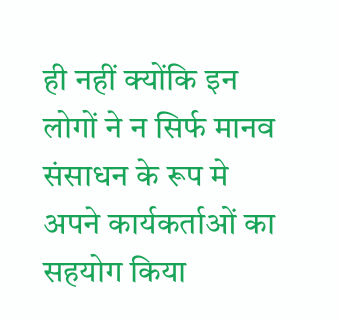ही नहीं क्योंकि इन लोगों ने न सिर्फ मानव संसाधन के रूप मे अपने कार्यकर्ताओं का सहयोग किया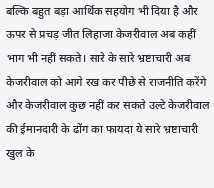बल्कि बहुत बड़ा आर्थिक सहयोग भी दिया है और ऊपर से प्रचड़ जीत लिहाजा केजरीवाल अब कहीं भाग भी नहीं सकते। सारे के सारे भ्रष्टाचारी अब केजरीवाल को आगे रख कर पीछे से राजनीति करेंगे और केजरीवाल कुछ नहीं कर सकते उल्टे केजरीवाल की ईमानदारी के ढोंग का फायदा ये सारे भ्रष्टाचारी खुल के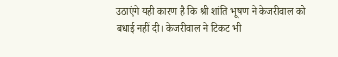उठाएंगे यही कारण है कि श्री शांति भूषण ने केजरीवाल को बधाई नहीं दी। केजरीवाल ने टिकट भी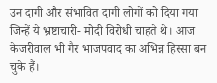उन दागी और संभावित दागी लोगों को दिया गया जिन्हें ये भ्रष्टाचारी- मोदी विरोधी चाहते थे। आज केजरीवाल भी गैर भाजपवाद का अभिन्न हिस्सा बन चुके हैं।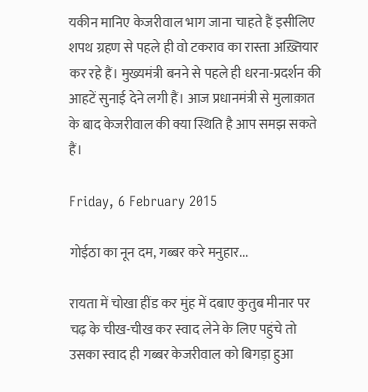यकीन मानिए केजरीवाल भाग जाना चाहते हैं इसीलिए शपथ ग्रहण से पहले ही वो टकराव का रास्ता अख़्तियार कर रहे हैं। मुख्यमंत्री बनने से पहले ही धरना-प्रदर्शन की आहटें सुनाई देने लगी हैं। आज प्रधानमंत्री से मुलाक़ात के बाद केजरीवाल की क्या स्थिति है आप समझ सकते हैं।

Friday, 6 February 2015

गोईठा का नून दम, गब्बर करे मनुहार...

रायता में चोखा हींड कर मुंह में दबाए कुतुब मीनार पर चढ़ के चीख-चीख कर स्वाद लेने के लिए पहुंचे तो उसका स्वाद ही गब्बर केजरीवाल को बिगड़ा हुआ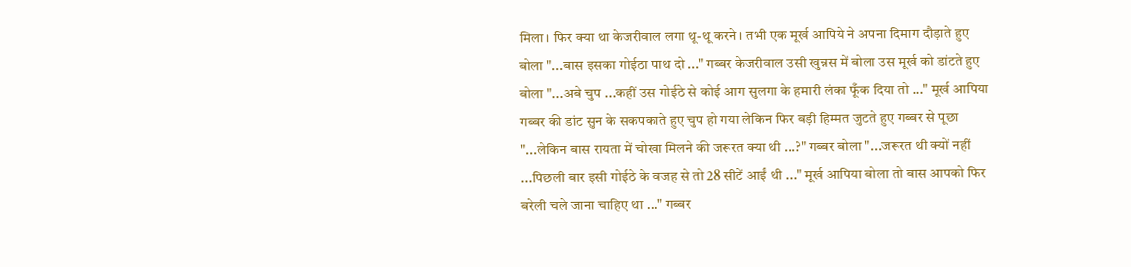मिला। फिर क्या था केजरीवाल लगा थू-थू करने। तभी एक मूर्ख आपिये ने अपना दिमाग दौड़ाते हुए बोला "...बास इसका गोईठा पाथ दो ..." गब्बर केजरीवाल उसी खुन्नस में बोला उस मूर्ख को डांटते हुए बोला "...अबे चुप ...कहीं उस गोईठे से कोई आग सुलगा के हमारी लंका फूँक दिया तो ..." मूर्ख आपिया गब्बर की डांट सुन के सकपकाते हुए चुप हो गया लेकिन फिर बड़ी हिम्मत जुटते हुए गब्बर से पूछा "...लेकिन बास रायता में चोखा मिलने की जरूरत क्या थी ...?" गब्बर बोला "...जरूरत थी क्यों नहीं ...पिछली बार इसी गोईठे के वजह से तो 28 सीटें आईं थी ..." मूर्ख आपिया बोला तो बास आपको फिर बरेली चले जाना चाहिए था ..." गब्बर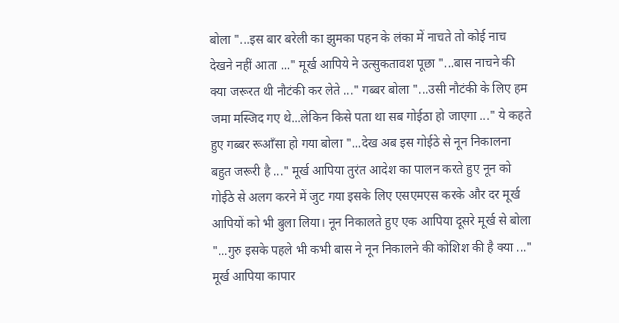बोला "...इस बार बरेली का झुमका पहन के लंका में नाचते तो कोई नाच देखने नहीं आता ..." मूर्ख आपिये ने उत्सुकतावश पूछा "...बास नाचने की क्या जरूरत थी नौटंकी कर लेते ..." गब्बर बोला "...उसी नौटंकी के लिए हम जमा मस्जिद गए थे...लेकिन किसे पता था सब गोईठा हो जाएगा ..." ये कहते हुए गब्बर रूआँसा हो गया बोला "...देख अब इस गोईठे से नून निकालना बहुत जरूरी है ..." मूर्ख आपिया तुरंत आदेश का पालन करते हुए नून को गोईठे से अलग करने में जुट गया इसके लिए एसएमएस करके और दर मूर्ख आपियों को भी बुला लिया। नून निकालते हुए एक आपिया दूसरे मूर्ख से बोला "...गुरु इसके पहले भी कभी बास ने नून निकालने की कोशिश की है क्या ..." मूर्ख आपिया कापार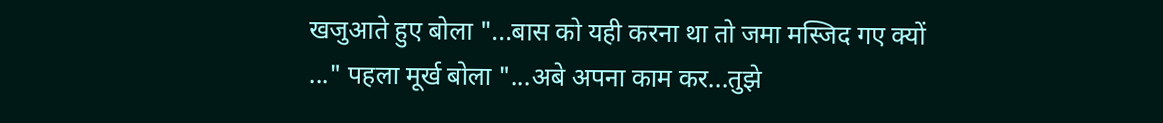खजुआते हुए बोला "...बास को यही करना था तो जमा मस्जिद गए क्यों ..." पहला मूर्ख बोला "...अबे अपना काम कर...तुझे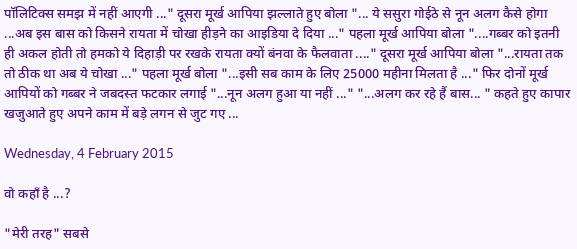पॉलिटिक्स समझ में नहीं आएगी ..." दूसरा मूर्ख आपिया झल्लाते हुए बोला "... ये ससुरा गोईठे से नून अलग कैसे होगा ...अब इस बास को किसने रायता में चोखा हीड़ने का आइडिया दे दिया ..." पहला मूर्ख आपिया बोला "....गब्बर को इतनी ही अकल होती तो हमको ये दिहाड़ी पर रखके रायता क्यों बंनवा के फैलवाता ...." दूसरा मूर्ख आपिया बोला "...रायता तक तो ठीक था अब ये चोखा ..." पहला मूर्ख बोला "...इसी सब काम के लिए 25000 महीना मिलता है ..." फिर दोनों मूर्ख आपियों को गब्बर ने जबदस्त फटकार लगाई "...नून अलग हुआ या नहीं ..." "...अलग कर रहे हैं बास... " कहते हुए कापार खजुआते हुए अपने काम में बड़े लगन से जुट गए ...

Wednesday, 4 February 2015

वो कहाँ है ...?

"मेरी तरह" सबसे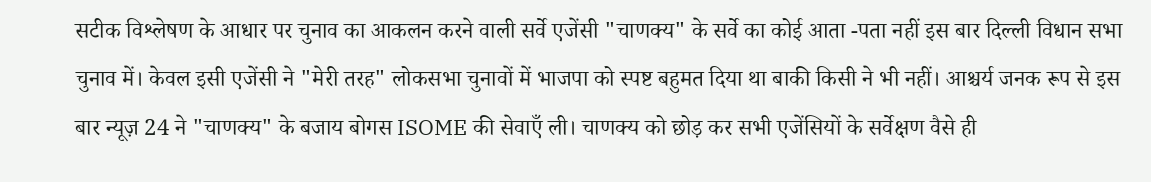सटीक विश्लेषण के आधार पर चुनाव का आकलन करने वाली सर्वे एजेंसी "चाणक्य" के सर्वे का कोई आता -पता नहीं इस बार दिल्ली विधान सभा चुनाव में। केवल इसी एजेंसी ने "मेरी तरह" लोकसभा चुनावों में भाजपा को स्पष्ट बहुमत दिया था बाकी किसी ने भी नहीं। आश्चर्य जनक रूप से इस बार न्यूज़ 24 ने "चाणक्य" के बजाय बोगस ISOME की सेवाएँ ली। चाणक्य को छोड़ कर सभी एजेंसियों के सर्वेक्षण वैसे ही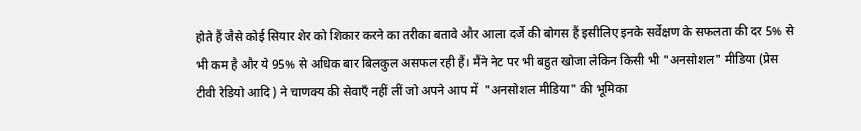होते हैं जैसे कोई सियार शेर को शिकार करने का तरीका बतावे और आला दर्जे की बोगस हैं इसीलिए इनके सर्वेक्षण के सफलता की दर 5% से भी कम है और ये 95% से अधिक बार बिलकुल असफल रही हैं। मैंने नेट पर भी बहुत खोजा लेकिन किसी भी "अनसोशल" मीडिया (प्रेस टीवी रेडियो आदि ) ने चाणक्य की सेवाएँ नहीं लीं जो अपने आप में  "अनसोशल मीडिया" की भूमिका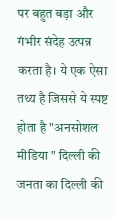पर बहुत बड़ा और गंभीर संदेह उत्पन्न करता है। ये एक ऐसा तथ्य है जिससे ये स्पष्ट होता है "अनसोशल मीडिया " दिल्ली की जनता का दिल्ली की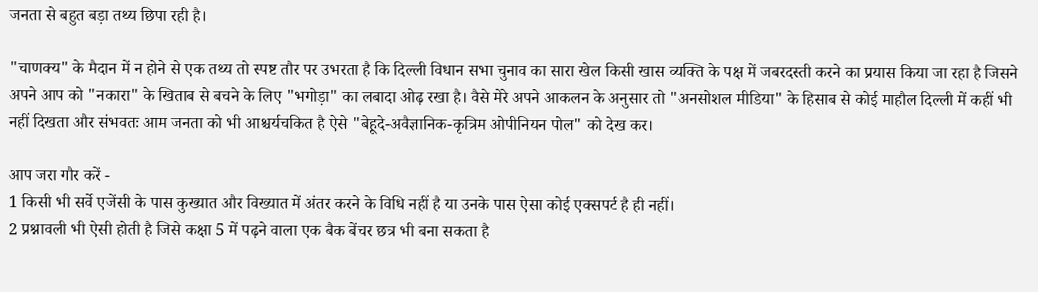जनता से बहुत बड़ा तथ्य छिपा रही है।

"चाणक्य" के मैदान में न होने से एक तथ्य तो स्पष्ट तौर पर उभरता है कि दिल्ली विधान सभा चुनाव का सारा खेल किसी खास व्यक्ति के पक्ष में जबरदस्ती करने का प्रयास किया जा रहा है जिसने अपने आप को "नकारा" के खिताब से बचने के लिए "भगोड़ा" का लबादा ओढ़ रखा है। वैसे मेरे अपने आकलन के अनुसार तो "अनसोशल मीडिया" के हिसाब से कोई माहौल दिल्ली में कहीं भी नहीं दिखता और संभवतः आम जनता को भी आश्चर्यचकित है ऐसे "बेहूदे-अवैज्ञानिक-कृत्रिम ओपीनियन पोल" को देख कर।

आप जरा गौर करें -
1 किसी भी सर्वे एजेंसी के पास कुख्यात और विख्यात में अंतर करने के विधि नहीं है या उनके पास ऐसा कोई एक्सपर्ट है ही नहीं।
2 प्रश्नावली भी ऐसी होती है जिसे कक्षा 5 में पढ़ने वाला एक बैक बेंचर छत्र भी बना सकता है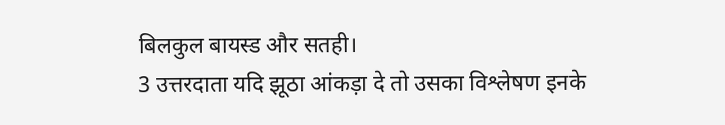बिलकुल बायस्ड और सतही।
3 उत्तरदाता यदि झूठा आंकड़ा दे तो उसका विश्लेषण इनके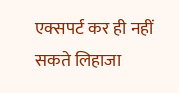एक्सपर्ट कर ही नहीं सकते लिहाजा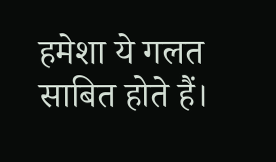हमेशा ये गलत साबित होते हैं।